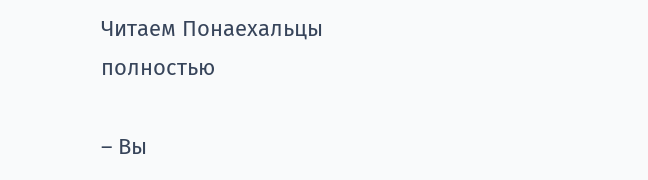Читаем Понаехальцы полностью

– Вы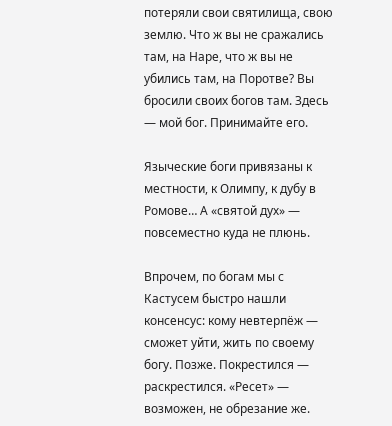потеряли свои святилища, свою землю. Что ж вы не сражались там, на Наре, что ж вы не убились там, на Поротве? Вы бросили своих богов там. Здесь — мой бог. Принимайте его.

Языческие боги привязаны к местности, к Олимпу, к дубу в Ромове… А «святой дух» — повсеместно куда не плюнь.

Впрочем, по богам мы с Кастусем быстро нашли консенсус: кому невтерпёж — сможет уйти, жить по своему богу. Позже. Покрестился — раскрестился. «Ресет» — возможен, не обрезание же.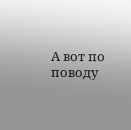А вот по поводу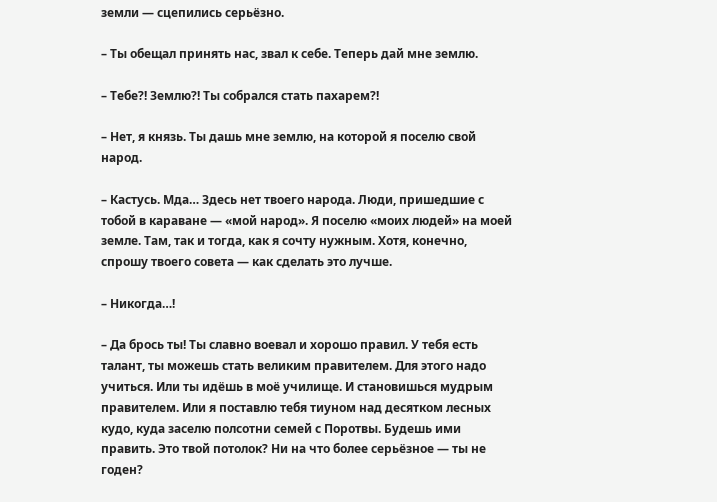земли — сцепились серьёзно.

– Ты обещал принять нас, звал к себе. Теперь дай мне землю.

– Тебе?! Землю?! Ты собрался стать пахарем?!

– Нет, я князь. Ты дашь мне землю, на которой я поселю свой народ.

– Кастусь. Мда… Здесь нет твоего народа. Люди, пришедшие с тобой в караване — «мой народ». Я поселю «моих людей» на моей земле. Там, так и тогда, как я сочту нужным. Хотя, конечно, спрошу твоего совета — как сделать это лучше.

– Никогда…!

– Да брось ты! Ты славно воевал и хорошо правил. У тебя есть талант, ты можешь стать великим правителем. Для этого надо учиться. Или ты идёшь в моё училище. И становишься мудрым правителем. Или я поставлю тебя тиуном над десятком лесных кудо, куда заселю полсотни семей с Поротвы. Будешь ими править. Это твой потолок? Ни на что более серьёзное — ты не годен?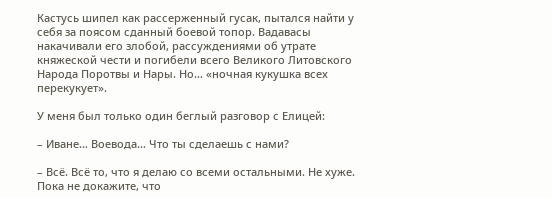Кастусь шипел как рассерженный гусак, пытался найти у себя за поясом сданный боевой топор. Вадавасы накачивали его злобой, рассуждениями об утрате княжеской чести и погибели всего Великого Литовского Народа Поротвы и Нары. Но… «ночная кукушка всех перекукует».

У меня был только один беглый разговор с Елицей:

– Иване… Воевода… Что ты сделаешь с нами?

– Всё. Всё то, что я делаю со всеми остальными. Не хуже. Пока не докажите, что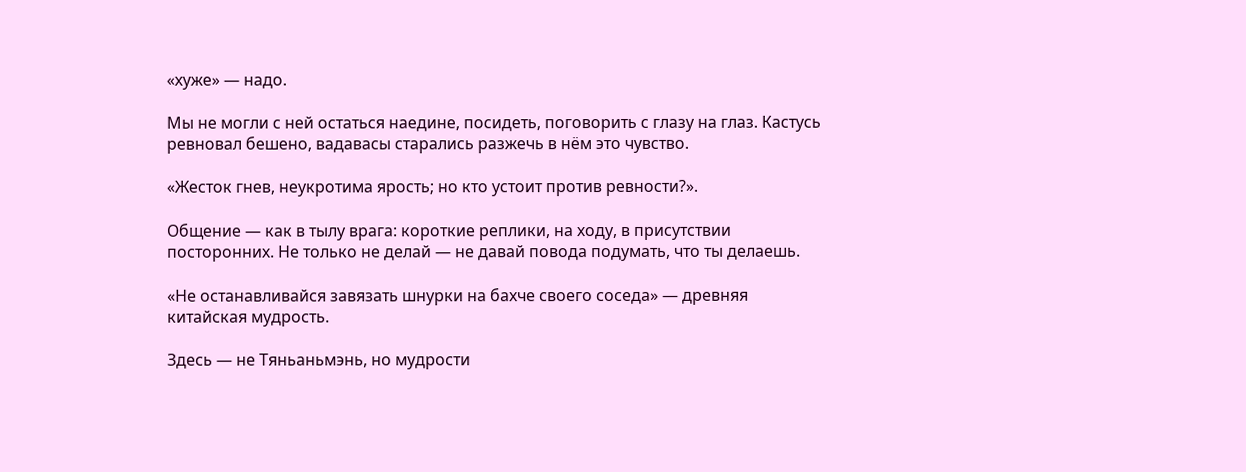«хуже» — надо.

Мы не могли с ней остаться наедине, посидеть, поговорить с глазу на глаз. Кастусь ревновал бешено, вадавасы старались разжечь в нём это чувство.

«Жесток гнев, неукротима ярость; но кто устоит против ревности?».

Общение — как в тылу врага: короткие реплики, на ходу, в присутствии посторонних. Не только не делай — не давай повода подумать, что ты делаешь.

«Не останавливайся завязать шнурки на бахче своего соседа» — древняя китайская мудрость.

Здесь — не Тяньаньмэнь, но мудрости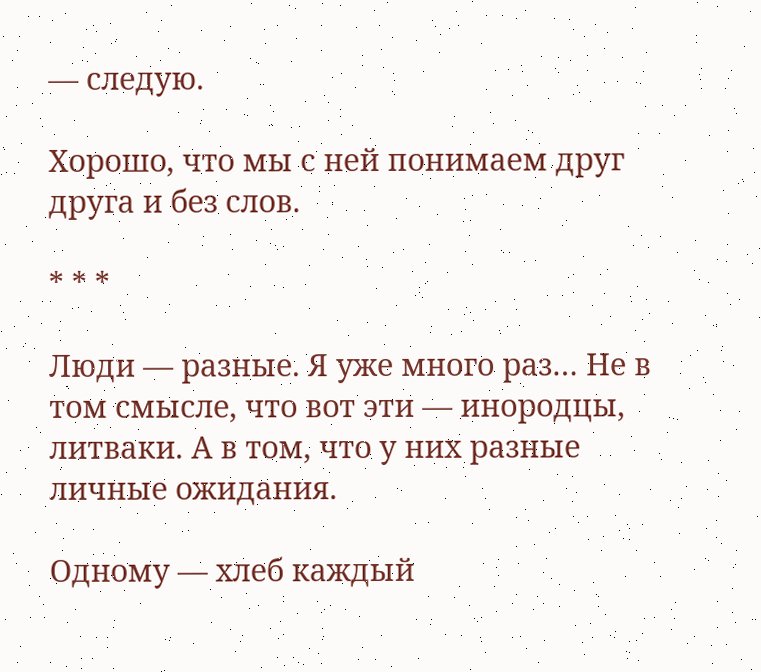— следую.

Хорошо, что мы с ней понимаем друг друга и без слов.

* * *

Люди — разные. Я уже много раз… Не в том смысле, что вот эти — инородцы, литваки. А в том, что у них разные личные ожидания.

Одному — хлеб каждый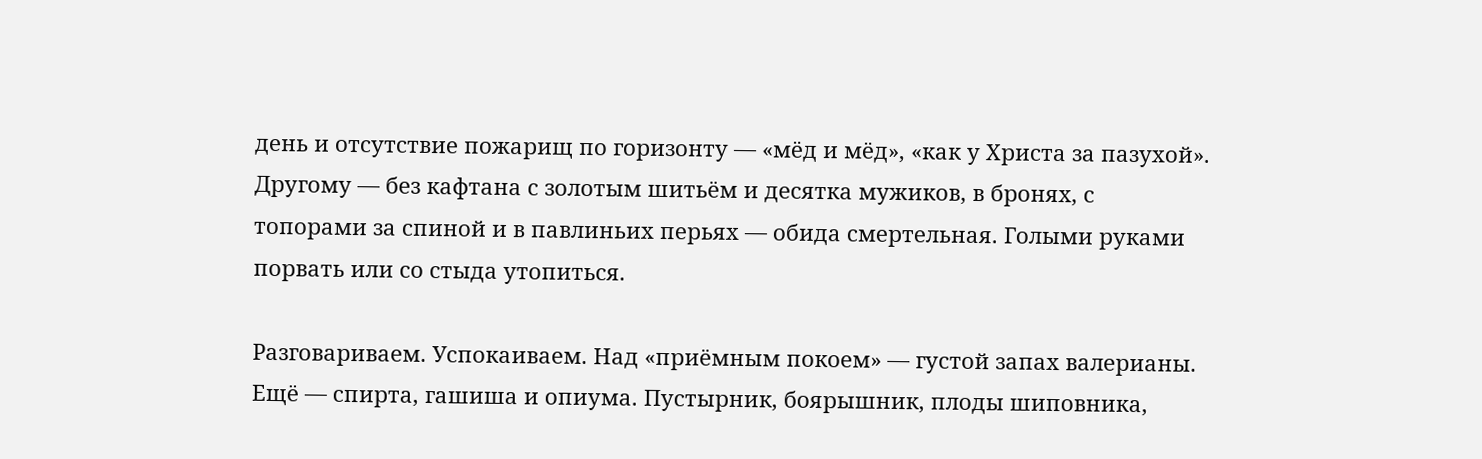день и отсутствие пожарищ по горизонту — «мёд и мёд», «как у Христа за пазухой». Другому — без кафтана с золотым шитьём и десятка мужиков, в бронях, с топорами за спиной и в павлиньих перьях — обида смертельная. Голыми руками порвать или со стыда утопиться.

Разговариваем. Успокаиваем. Над «приёмным покоем» — густой запах валерианы. Ещё — спирта, гашиша и опиума. Пустырник, боярышник, плоды шиповника,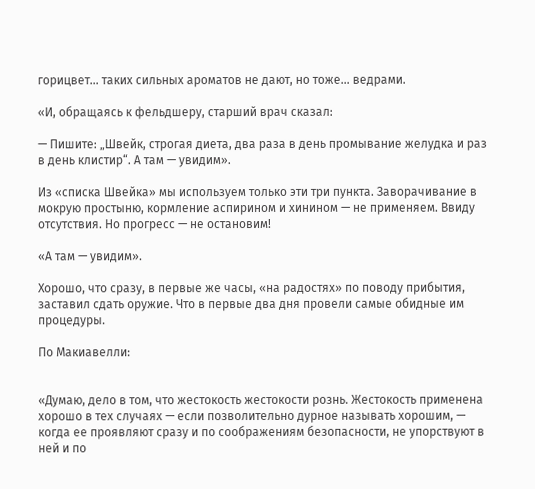горицвет… таких сильных ароматов не дают, но тоже… ведрами.

«И, обращаясь к фельдшеру, старший врач сказал:

— Пишите: „Швейк, строгая диета, два раза в день промывание желудка и раз в день клистир“. А там — увидим».

Из «списка Швейка» мы используем только эти три пункта. Заворачивание в мокрую простыню, кормление аспирином и хинином — не применяем. Ввиду отсутствия. Но прогресс — не остановим!

«А там — увидим».

Хорошо, что сразу, в первые же часы, «на радостях» по поводу прибытия, заставил сдать оружие. Что в первые два дня провели самые обидные им процедуры.

По Макиавелли:


«Думаю, дело в том, что жестокость жестокости рознь. Жестокость применена хорошо в тех случаях — если позволительно дурное называть хорошим, — когда ее проявляют сразу и по соображениям безопасности, не упорствуют в ней и по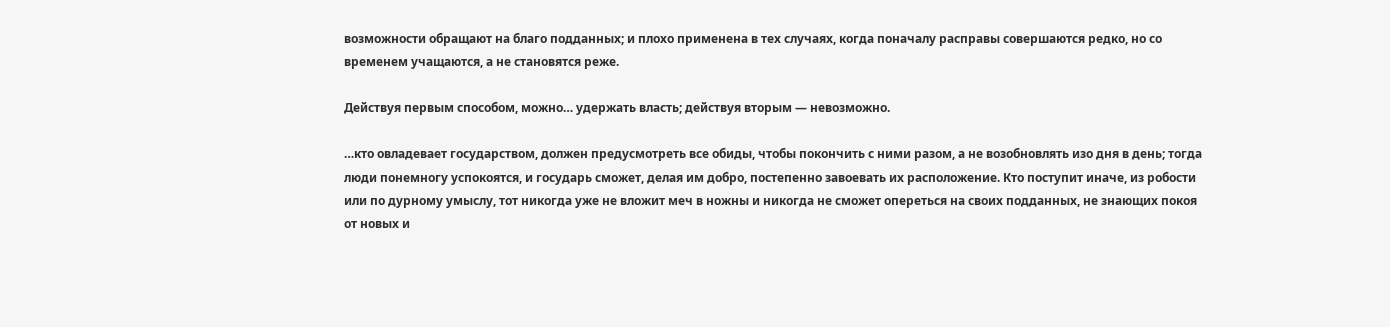возможности обращают на благо подданных; и плохо применена в тех случаях, когда поначалу расправы совершаются редко, но со временем учащаются, а не становятся реже.

Действуя первым способом, можно… удержать власть; действуя вторым — невозможно.

…кто овладевает государством, должен предусмотреть все обиды, чтобы покончить с ними разом, а не возобновлять изо дня в день; тогда люди понемногу успокоятся, и государь сможет, делая им добро, постепенно завоевать их расположение. Кто поступит иначе, из робости или по дурному умыслу, тот никогда уже не вложит меч в ножны и никогда не сможет опереться на своих подданных, не знающих покоя от новых и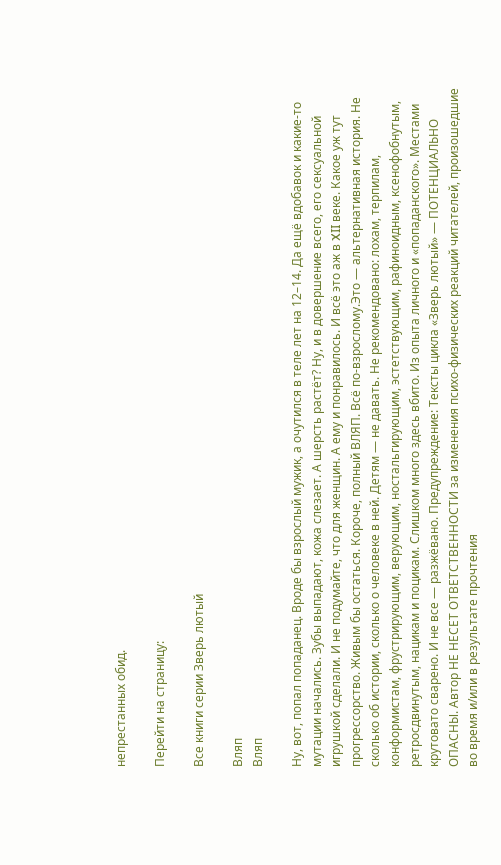непрестанных обид.

Перейти на страницу:

Все книги серии Зверь лютый

Вляп
Вляп

Ну, вот, попал попаданец. Вроде бы взрослый мужик, а очутился в теле лет на 12–14. Да ещё вдобавок и какие-то мутации начались. Зубы выпадают, кожа слезает. А шерсть растёт? Ну, и в довершение всего, его сексуальной игрушкой сделали. И не подумайте, что для женщин. А ему и понравилось. И всё это аж в XII веке. Какое уж тут прогрессорство. Живым бы остаться. Короче, полный ВЛЯП. Всё по-взрослому.Это — альтернативная история. Не сколько об истории, сколько о человеке в ней. Детям — не давать. Не рекомендовано: лохам, терпилам, конформистам, фрустрирующим, верующим, ностальгирующим, эстетствующим, рафиноидным, ксенофобнутым, ретросдвинутым, нацикам и поцикам. Слишком много здесь вбито. Из опыта личного и «попаданского». Местами крутовато сварено. И не все — разжёвано. Предупреждение: Тексты цикла «Зверь лютый» — ПОТЕНЦИАЛЬНО ОПАСНЫ. Автор НЕ НЕСЕТ ОТВЕТСТВЕННОСТИ за изменения психо-физических реакций читателей, произошедшие во время и/или в результате прочтения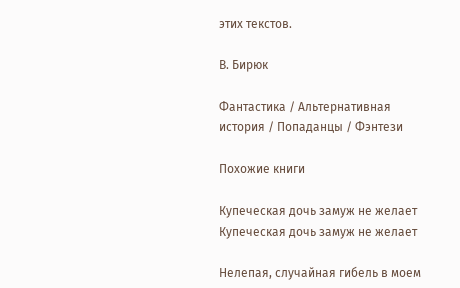этих текстов.

В. Бирюк

Фантастика / Альтернативная история / Попаданцы / Фэнтези

Похожие книги

Купеческая дочь замуж не желает
Купеческая дочь замуж не желает

Нелепая, случайная гибель в моем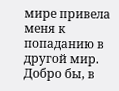мире привела меня к попаданию в другой мир. Добро бы, в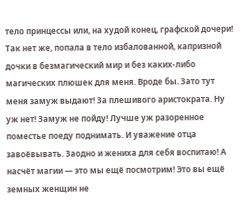тело принцессы или, на худой конец, графской дочери! Так нет же, попала в тело избалованной, капризной дочки в безмагический мир и без каких-либо магических плюшек для меня. Вроде бы. Зато тут меня замуж выдают! За плешивого аристократа. Ну уж нет! Замуж не пойду! Лучше уж разоренное поместье поеду поднимать. И уважение отца завоёвывать. Заодно и жениха для себя воспитаю! А насчёт магии — это мы ещё посмотрим! Это вы ещё земных женщин не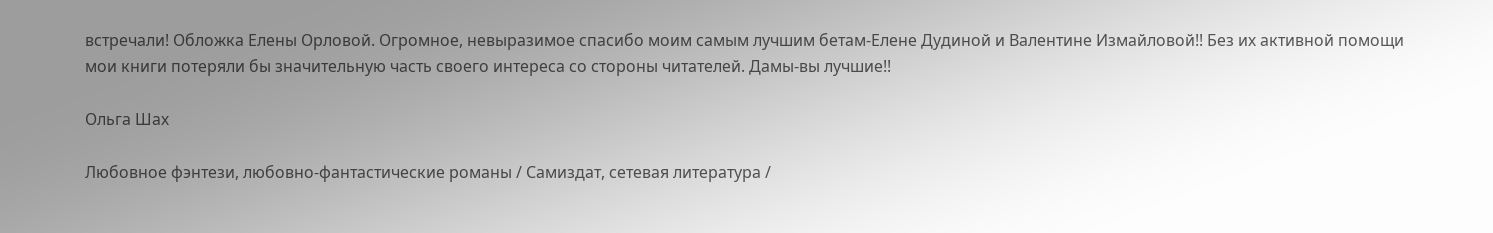встречали! Обложка Елены Орловой. Огромное, невыразимое спасибо моим самым лучшим бетам-Елене Дудиной и Валентине Измайловой!! Без их активной помощи мои книги потеряли бы значительную часть своего интереса со стороны читателей. Дамы-вы лучшие!!

Ольга Шах

Любовное фэнтези, любовно-фантастические романы / Самиздат, сетевая литература /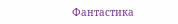Фантастика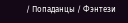/ Попаданцы / Фэнтези